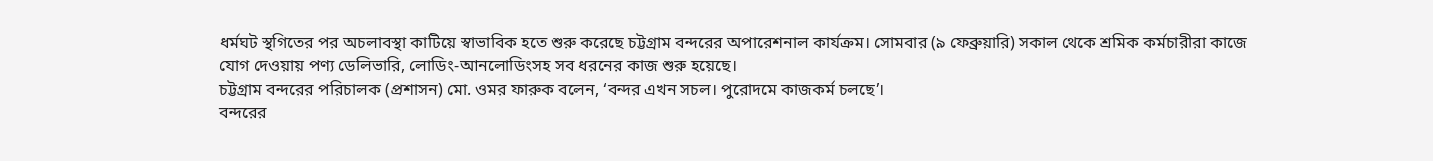ধর্মঘট স্থগিতের পর অচলাবস্থা কাটিয়ে স্বাভাবিক হতে শুরু করেছে চট্টগ্রাম বন্দরের অপারেশনাল কার্যক্রম। সোমবার (৯ ফেব্রুয়ারি) সকাল থেকে শ্রমিক কর্মচারীরা কাজে যোগ দেওয়ায় পণ্য ডেলিভারি, লোডিং-আনলোডিংসহ সব ধরনের কাজ শুরু হয়েছে।
চট্টগ্রাম বন্দরের পরিচালক (প্রশাসন) মো. ওমর ফারুক বলেন, ‘বন্দর এখন সচল। পুরোদমে কাজকর্ম চলছে’।
বন্দরের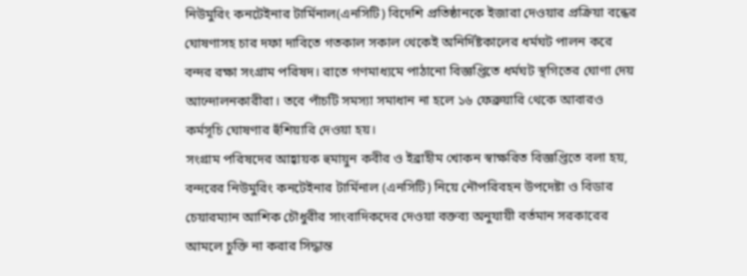নিউমুরিং কনটেইনার টার্মিনাল(এনসিটি) বিদেশি প্রতিষ্ঠানকে ইজারা দেওয়ার প্রক্রিয়া বন্ধের ঘোষণাসহ চার দফা দাবিতে গতকাল সকাল থেকেই অনির্দিষ্টকালের ধর্মঘট পালন করে বন্দর রক্ষা সংগ্রাম পরিষদ। রাতে গণমাধ্যমে পাঠানো বিজ্ঞপ্তিতে ধর্মঘট স্থগিতের ঘোণা দেয় আন্দোলনকারীরা। তবে পাঁচটি সমস্যা সমাধান না হলে ১৬ ফেব্রুয়ারি থেকে আবারও কর্মসূচি ঘোষণার হুঁশিয়ারি দেওয়া হয়।
সংগ্রাম পরিষদের আহ্বায়ক হুমায়ুন কবীর ও ইব্রাহীম খোকন স্বাক্ষরিত বিজ্ঞপ্তিতে বলা হয়, বন্দরের নিউমুরিং কনটেইনার টার্মিনাল (এনসিটি) নিয়ে নৌপরিবহন উপদেষ্টা ও বিডার চেয়ারম্যান আশিক চৌধুরীর সাংবাদিকদের দেওয়া বক্তব্য অনুযায়ী বর্তমান সরকারের আমলে চুক্তি না করার সিদ্ধান্ত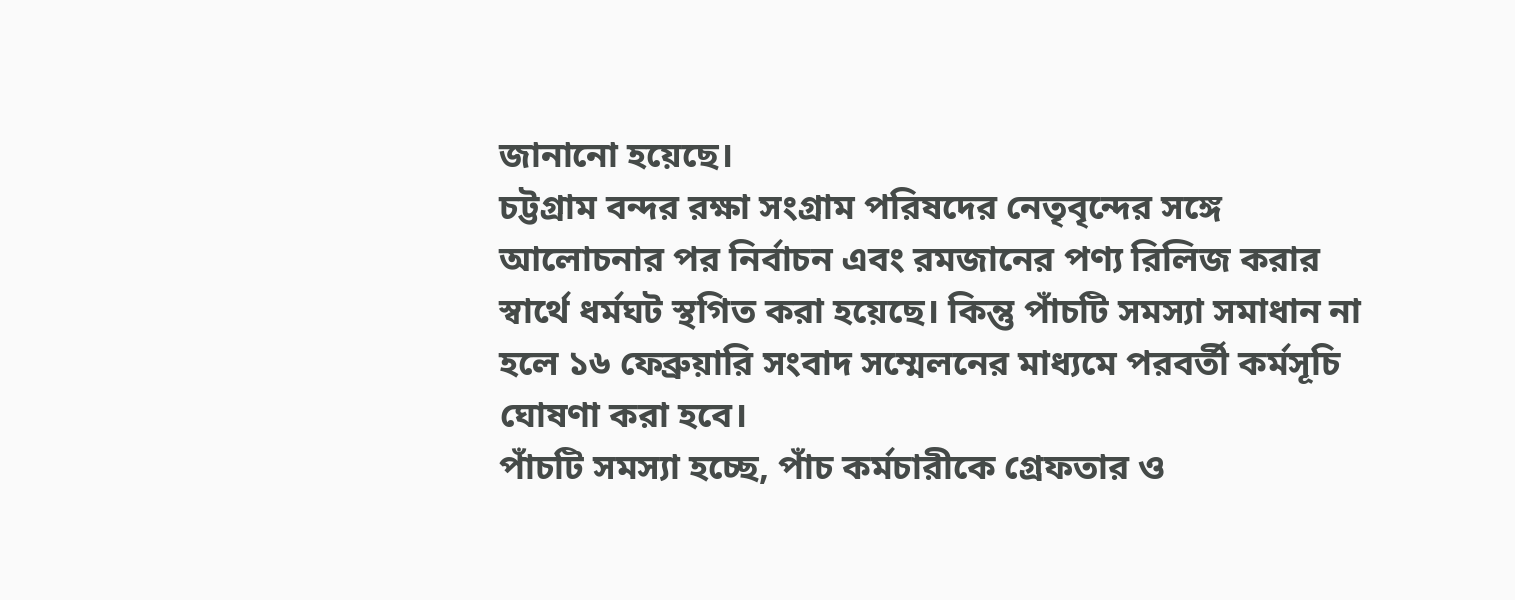জানানো হয়েছে।
চট্টগ্রাম বন্দর রক্ষা সংগ্রাম পরিষদের নেতৃবৃন্দের সঙ্গে আলোচনার পর নির্বাচন এবং রমজানের পণ্য রিলিজ করার স্বার্থে ধর্মঘট স্থগিত করা হয়েছে। কিন্তু পাঁচটি সমস্যা সমাধান না হলে ১৬ ফেব্রুয়ারি সংবাদ সম্মেলনের মাধ্যমে পরবর্তী কর্মসূচি ঘোষণা করা হবে।
পাঁচটি সমস্যা হচ্ছে, পাঁচ কর্মচারীকে গ্রেফতার ও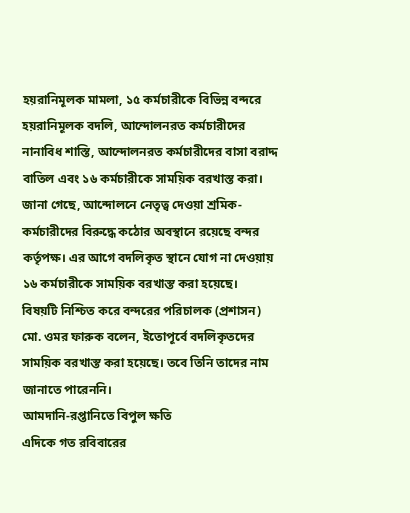হয়রানিমূলক মামলা, ১৫ কর্মচারীকে বিভিন্ন বন্দরে হয়রানিমূলক বদলি, আন্দোলনরত কর্মচারীদের নানাবিধ শাস্তি, আন্দোলনরত কর্মচারীদের বাসা বরাদ্দ বাতিল এবং ১৬ কর্মচারীকে সাময়িক বরখাস্ত করা।
জানা গেছে, আন্দোলনে নেতৃত্ব দেওয়া শ্রমিক-কর্মচারীদের বিরুদ্ধে কঠোর অবস্থানে রয়েছে বন্দর কর্তৃপক্ষ। এর আগে বদলিকৃত স্থানে যোগ না দেওয়ায় ১৬ কর্মচারীকে সাময়িক বরখাস্ত করা হয়েছে।
বিষয়টি নিশ্চিত করে বন্দরের পরিচালক (প্রশাসন) মো. ওমর ফারুক বলেন, ইতোপূর্বে বদলিকৃতদের সাময়িক বরখাস্ত করা হয়েছে। তবে তিনি তাদের নাম জানাতে পারেননি।
আমদানি-রপ্তানিতে বিপুল ক্ষতি
এদিকে গত রবিবারের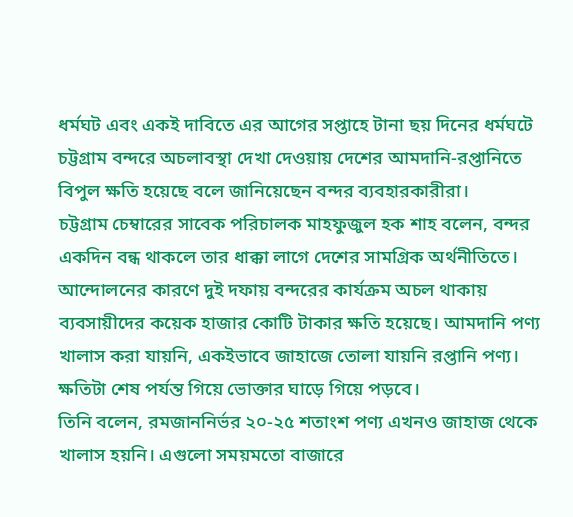ধর্মঘট এবং একই দাবিতে এর আগের সপ্তাহে টানা ছয় দিনের ধর্মঘটে চট্টগ্রাম বন্দরে অচলাবস্থা দেখা দেওয়ায় দেশের আমদানি-রপ্তানিতে বিপুল ক্ষতি হয়েছে বলে জানিয়েছেন বন্দর ব্যবহারকারীরা।
চট্টগ্রাম চেম্বারের সাবেক পরিচালক মাহফুজুল হক শাহ বলেন, বন্দর একদিন বন্ধ থাকলে তার ধাক্কা লাগে দেশের সামগ্রিক অর্থনীতিতে। আন্দোলনের কারণে দুই দফায় বন্দরের কার্যক্রম অচল থাকায় ব্যবসায়ীদের কয়েক হাজার কোটি টাকার ক্ষতি হয়েছে। আমদানি পণ্য খালাস করা যায়নি, একইভাবে জাহাজে তোলা যায়নি রপ্তানি পণ্য। ক্ষতিটা শেষ পর্যন্ত গিয়ে ভোক্তার ঘাড়ে গিয়ে পড়বে।
তিনি বলেন, রমজাননির্ভর ২০-২৫ শতাংশ পণ্য এখনও জাহাজ থেকে খালাস হয়নি। এগুলো সময়মতো বাজারে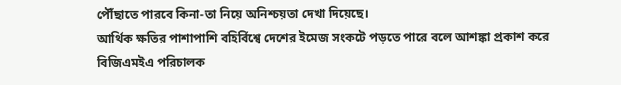পৌঁছাতে পারবে কিনা-তা নিয়ে অনিশ্চয়তা দেখা দিয়েছে।
আর্থিক ক্ষতির পাশাপাশি বহির্বিশ্বে দেশের ইমেজ সংকটে পড়তে পারে বলে আশঙ্কা প্রকাশ করে বিজিএমইএ পরিচালক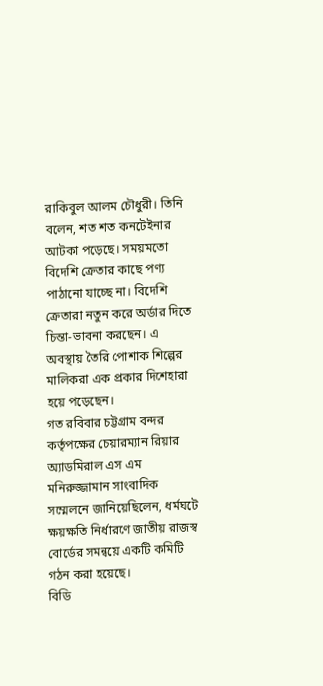রাকিবুল আলম চৌধুরী। তিনি বলেন, শত শত কনটেইনার আটকা পড়েছে। সময়মতো বিদেশি ক্রেতার কাছে পণ্য পাঠানো যাচ্ছে না। বিদেশি ক্রেতারা নতুন করে অর্ডার দিতে চিন্তা-ভাবনা করছেন। এ অবস্থায় তৈরি পোশাক শিল্পের মালিকরা এক প্রকার দিশেহারা হয়ে পড়েছেন।
গত রবিবার চট্টগ্রাম বন্দর কর্তৃপক্ষের চেয়ারম্যান রিয়ার অ্যাডমিরাল এস এম মনিরুজ্জামান সাংবাদিক সম্মেলনে জানিয়েছিলেন, ধর্মঘটে ক্ষয়ক্ষতি নির্ধারণে জাতীয় রাজস্ব বোর্ডের সমন্বয়ে একটি কমিটি গঠন করা হয়েছে।
বিডি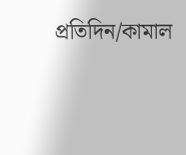প্রতিদিন/কামাল